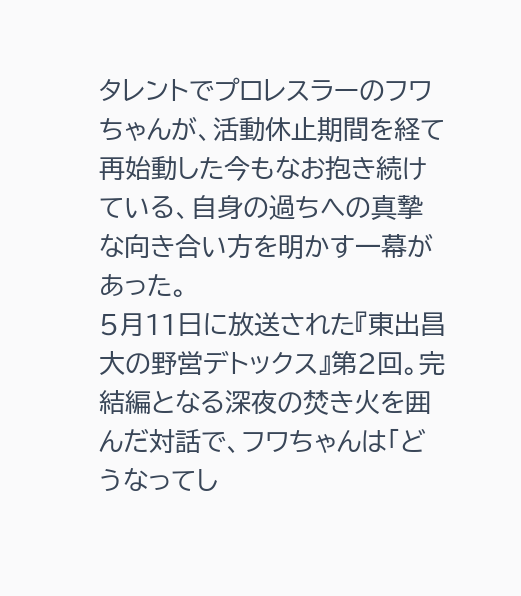タレントでプロレスラーのフワちゃんが、活動休止期間を経て再始動した今もなお抱き続けている、自身の過ちへの真摯な向き合い方を明かす一幕があった。
5月11日に放送された『東出昌大の野営デトックス』第2回。完結編となる深夜の焚き火を囲んだ対話で、フワちゃんは「どうなってし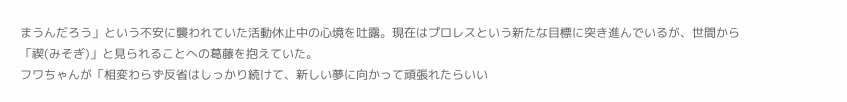まうんだろう」という不安に襲われていた活動休止中の心境を吐露。現在はプロレスという新たな目標に突き進んでいるが、世間から「禊(みそぎ)」と見られることへの葛藤を抱えていた。
フワちゃんが「相変わらず反省はしっかり続けて、新しい夢に向かって頑張れたらいい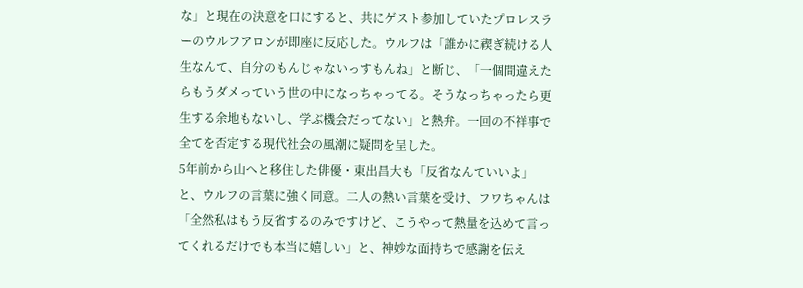な」と現在の決意を口にすると、共にゲスト参加していたプロレスラーのウルフアロンが即座に反応した。ウルフは「誰かに禊ぎ続ける人生なんて、自分のもんじゃないっすもんね」と断じ、「一個間違えたらもうダメっていう世の中になっちゃってる。そうなっちゃったら更生する余地もないし、学ぶ機会だってない」と熱弁。一回の不祥事で全てを否定する現代社会の風潮に疑問を呈した。
5年前から山へと移住した俳優・東出昌大も「反省なんていいよ」と、ウルフの言葉に強く同意。二人の熱い言葉を受け、フワちゃんは「全然私はもう反省するのみですけど、こうやって熱量を込めて言ってくれるだけでも本当に嬉しい」と、神妙な面持ちで感謝を伝え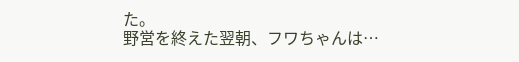た。
野営を終えた翌朝、フワちゃんは…